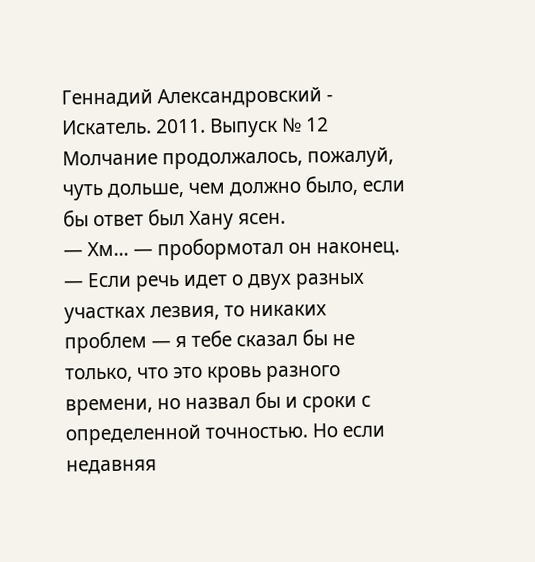Геннадий Александровский - Искатель. 2011. Выпуск № 12
Молчание продолжалось, пожалуй, чуть дольше, чем должно было, если бы ответ был Хану ясен.
— Хм… — пробормотал он наконец. — Если речь идет о двух разных участках лезвия, то никаких проблем — я тебе сказал бы не только, что это кровь разного времени, но назвал бы и сроки с определенной точностью. Но если недавняя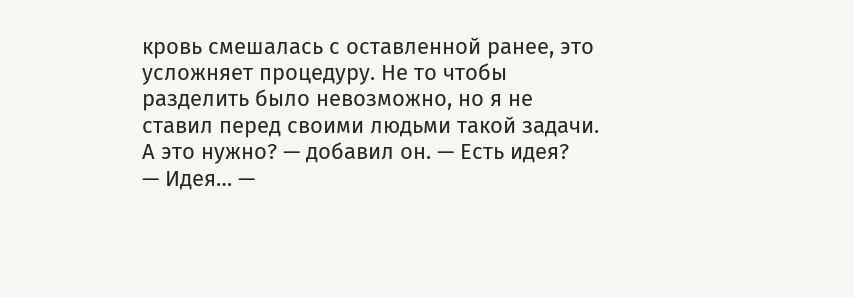кровь смешалась с оставленной ранее, это усложняет процедуру. Не то чтобы разделить было невозможно, но я не ставил перед своими людьми такой задачи. А это нужно? — добавил он. — Есть идея?
— Идея… —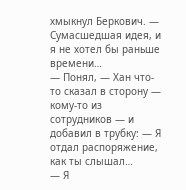хмыкнул Беркович. — Сумасшедшая идея, и я не хотел бы раньше времени…
— Понял, — Хан что-то сказал в сторону — кому-то из сотрудников — и добавил в трубку: — Я отдал распоряжение, как ты слышал…
— Я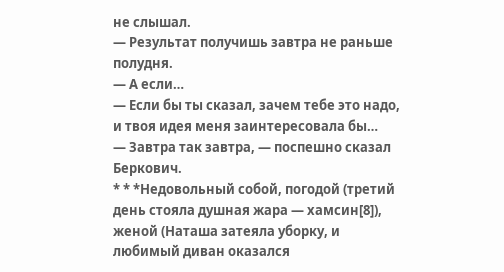не слышал.
— Результат получишь завтра не раньше полудня.
— А если…
— Если бы ты сказал, зачем тебе это надо, и твоя идея меня заинтересовала бы…
— Завтра так завтра, — поспешно сказал Беркович.
* * *Недовольный собой, погодой (третий день стояла душная жара — хамсин[8]), женой (Наташа затеяла уборку, и любимый диван оказался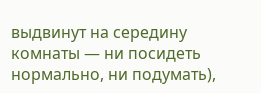выдвинут на середину комнаты — ни посидеть нормально, ни подумать),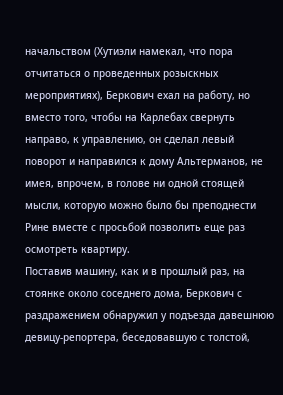начальством (Хутиэли намекал, что пора отчитаться о проведенных розыскных мероприятиях), Беркович ехал на работу, но вместо того, чтобы на Карлебах свернуть направо, к управлению, он сделал левый поворот и направился к дому Альтерманов, не имея, впрочем, в голове ни одной стоящей мысли, которую можно было бы преподнести Рине вместе с просьбой позволить еще раз осмотреть квартиру.
Поставив машину, как и в прошлый раз, на стоянке около соседнего дома, Беркович с раздражением обнаружил у подъезда давешнюю девицу-репортера, беседовавшую с толстой,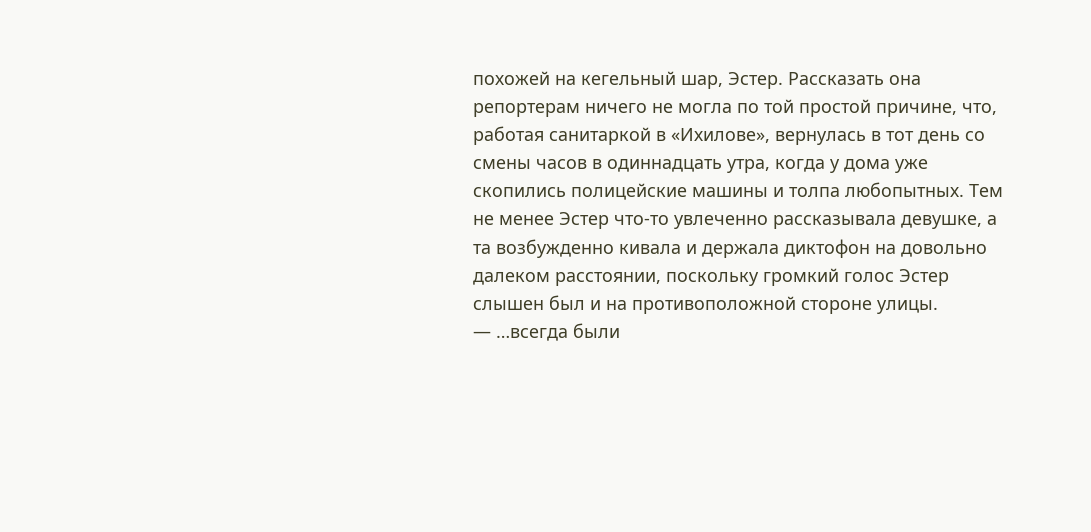похожей на кегельный шар, Эстер. Рассказать она репортерам ничего не могла по той простой причине, что, работая санитаркой в «Ихилове», вернулась в тот день со смены часов в одиннадцать утра, когда у дома уже скопились полицейские машины и толпа любопытных. Тем не менее Эстер что-то увлеченно рассказывала девушке, а та возбужденно кивала и держала диктофон на довольно далеком расстоянии, поскольку громкий голос Эстер слышен был и на противоположной стороне улицы.
— …всегда были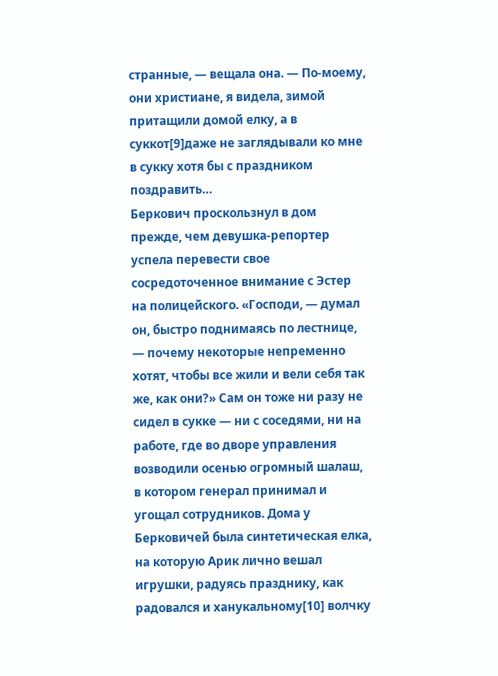странные, — вещала она. — По-моему, они христиане, я видела, зимой притащили домой елку, а в суккот[9]даже не заглядывали ко мне в сукку хотя бы с праздником поздравить…
Беркович проскользнул в дом прежде, чем девушка-репортер успела перевести свое сосредоточенное внимание с Эстер на полицейского. «Господи, — думал он, быстро поднимаясь по лестнице, — почему некоторые непременно хотят, чтобы все жили и вели себя так же, как они?» Сам он тоже ни разу не сидел в сукке — ни с соседями, ни на работе, где во дворе управления возводили осенью огромный шалаш, в котором генерал принимал и угощал сотрудников. Дома у Берковичей была синтетическая елка, на которую Арик лично вешал игрушки, радуясь празднику, как радовался и ханукальному[10] волчку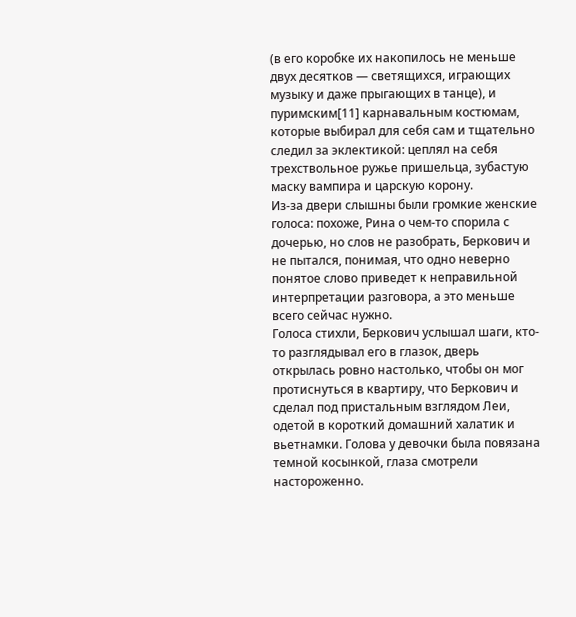(в его коробке их накопилось не меньше двух десятков — светящихся, играющих музыку и даже прыгающих в танце), и пуримским[11] карнавальным костюмам, которые выбирал для себя сам и тщательно следил за эклектикой: цеплял на себя трехствольное ружье пришельца, зубастую маску вампира и царскую корону.
Из-за двери слышны были громкие женские голоса: похоже, Рина о чем-то спорила с дочерью, но слов не разобрать, Беркович и не пытался, понимая, что одно неверно понятое слово приведет к неправильной интерпретации разговора, а это меньше всего сейчас нужно.
Голоса стихли, Беркович услышал шаги, кто-то разглядывал его в глазок, дверь открылась ровно настолько, чтобы он мог протиснуться в квартиру, что Беркович и сделал под пристальным взглядом Леи, одетой в короткий домашний халатик и вьетнамки. Голова у девочки была повязана темной косынкой, глаза смотрели настороженно.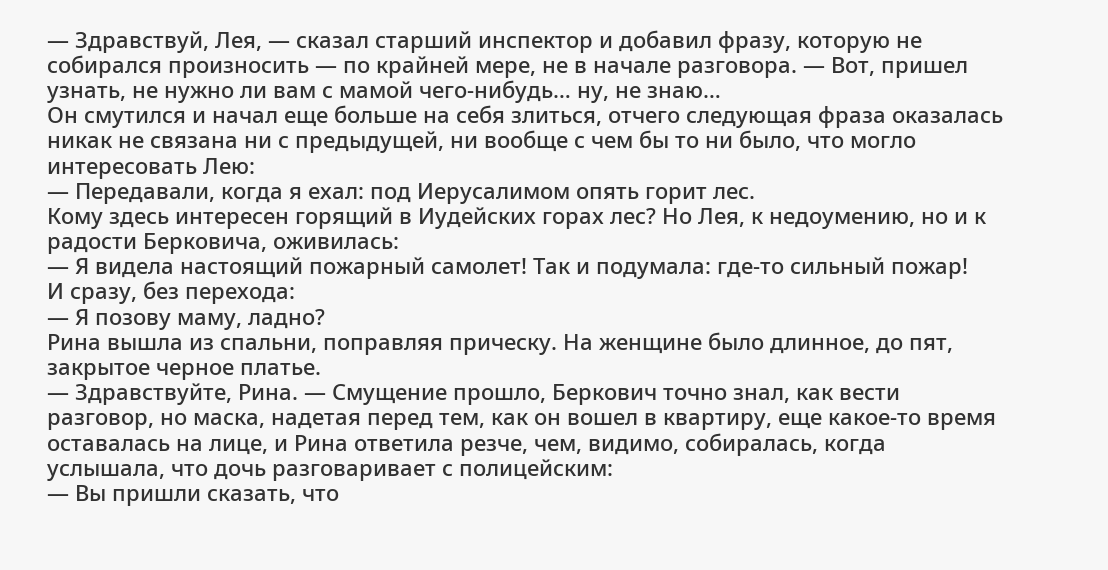— Здравствуй, Лея, — сказал старший инспектор и добавил фразу, которую не собирался произносить — по крайней мере, не в начале разговора. — Вот, пришел узнать, не нужно ли вам с мамой чего-нибудь… ну, не знаю…
Он смутился и начал еще больше на себя злиться, отчего следующая фраза оказалась никак не связана ни с предыдущей, ни вообще с чем бы то ни было, что могло интересовать Лею:
— Передавали, когда я ехал: под Иерусалимом опять горит лес.
Кому здесь интересен горящий в Иудейских горах лес? Но Лея, к недоумению, но и к радости Берковича, оживилась:
— Я видела настоящий пожарный самолет! Так и подумала: где-то сильный пожар!
И сразу, без перехода:
— Я позову маму, ладно?
Рина вышла из спальни, поправляя прическу. На женщине было длинное, до пят, закрытое черное платье.
— Здравствуйте, Рина. — Смущение прошло, Беркович точно знал, как вести разговор, но маска, надетая перед тем, как он вошел в квартиру, еще какое-то время оставалась на лице, и Рина ответила резче, чем, видимо, собиралась, когда услышала, что дочь разговаривает с полицейским:
— Вы пришли сказать, что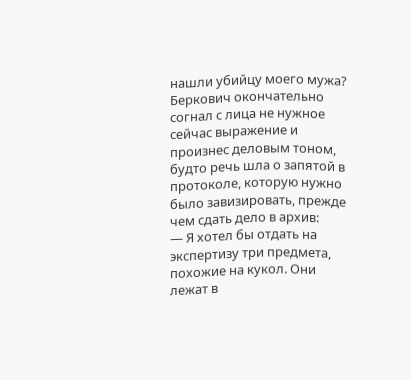нашли убийцу моего мужа?
Беркович окончательно согнал с лица не нужное сейчас выражение и произнес деловым тоном, будто речь шла о запятой в протоколе, которую нужно было завизировать, прежде чем сдать дело в архив:
— Я хотел бы отдать на экспертизу три предмета, похожие на кукол. Они лежат в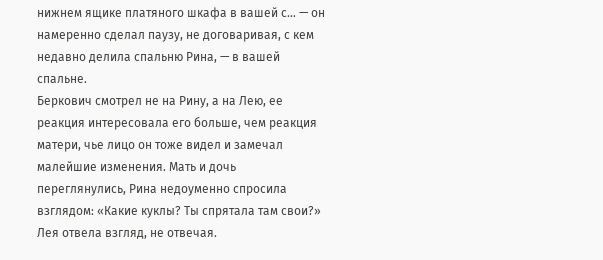нижнем ящике платяного шкафа в вашей с… — он намеренно сделал паузу, не договаривая, с кем недавно делила спальню Рина, — в вашей спальне.
Беркович смотрел не на Рину, а на Лею, ее реакция интересовала его больше, чем реакция матери, чье лицо он тоже видел и замечал малейшие изменения. Мать и дочь переглянулись, Рина недоуменно спросила взглядом: «Какие куклы? Ты спрятала там свои?» Лея отвела взгляд, не отвечая.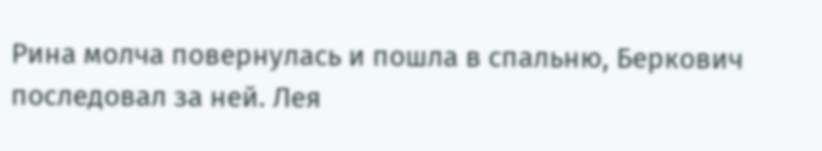Рина молча повернулась и пошла в спальню, Беркович последовал за ней. Лея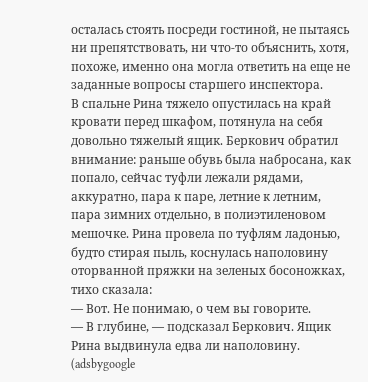осталась стоять посреди гостиной, не пытаясь ни препятствовать, ни что-то объяснить, хотя, похоже, именно она могла ответить на еще не заданные вопросы старшего инспектора.
В спальне Рина тяжело опустилась на край кровати перед шкафом, потянула на себя довольно тяжелый ящик. Беркович обратил внимание: раньше обувь была набросана, как попало, сейчас туфли лежали рядами, аккуратно, пара к паре, летние к летним, пара зимних отдельно, в полиэтиленовом мешочке. Рина провела по туфлям ладонью, будто стирая пыль, коснулась наполовину оторванной пряжки на зеленых босоножках, тихо сказала:
— Вот. Не понимаю, о чем вы говорите.
— В глубине, — подсказал Беркович. Ящик Рина выдвинула едва ли наполовину.
(adsbygoogle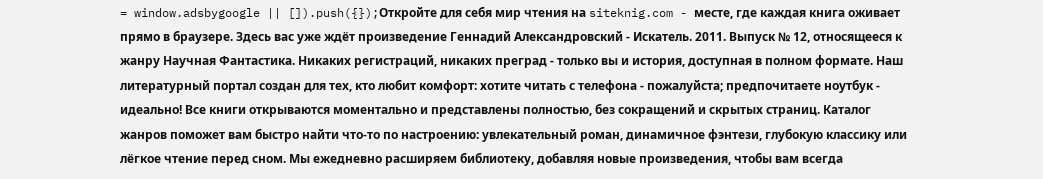= window.adsbygoogle || []).push({});Откройте для себя мир чтения на siteknig.com - месте, где каждая книга оживает прямо в браузере. Здесь вас уже ждёт произведение Геннадий Александровский - Искатель. 2011. Выпуск № 12, относящееся к жанру Научная Фантастика. Никаких регистраций, никаких преград - только вы и история, доступная в полном формате. Наш литературный портал создан для тех, кто любит комфорт: хотите читать с телефона - пожалуйста; предпочитаете ноутбук - идеально! Все книги открываются моментально и представлены полностью, без сокращений и скрытых страниц. Каталог жанров поможет вам быстро найти что-то по настроению: увлекательный роман, динамичное фэнтези, глубокую классику или лёгкое чтение перед сном. Мы ежедневно расширяем библиотеку, добавляя новые произведения, чтобы вам всегда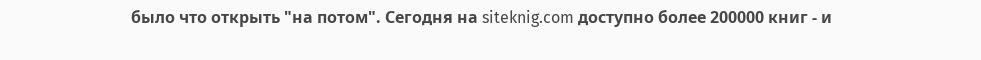было что открыть "на потом". Сегодня на siteknig.com доступно более 200000 книг - и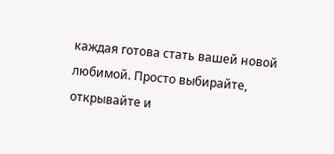каждая готова стать вашей новой любимой. Просто выбирайте, открывайте и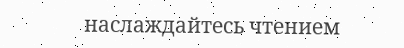наслаждайтесь чтением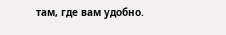там, где вам удобно.